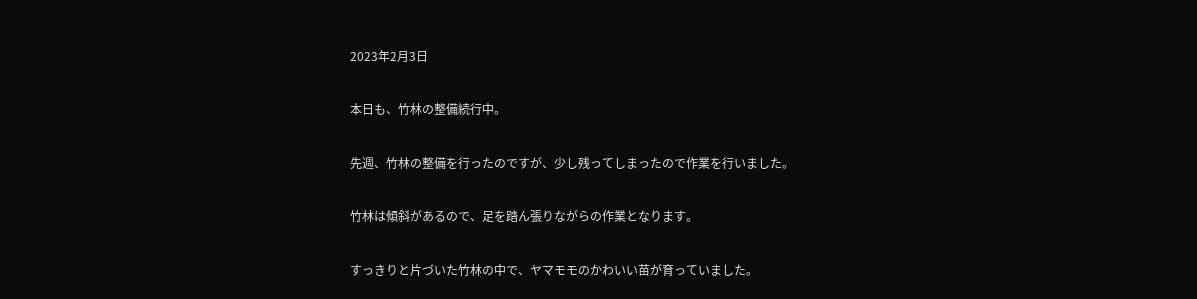2023年2月3日

本日も、竹林の整備続行中。

先週、竹林の整備を行ったのですが、少し残ってしまったので作業を行いました。

竹林は傾斜があるので、足を踏ん張りながらの作業となります。

すっきりと片づいた竹林の中で、ヤマモモのかわいい苗が育っていました。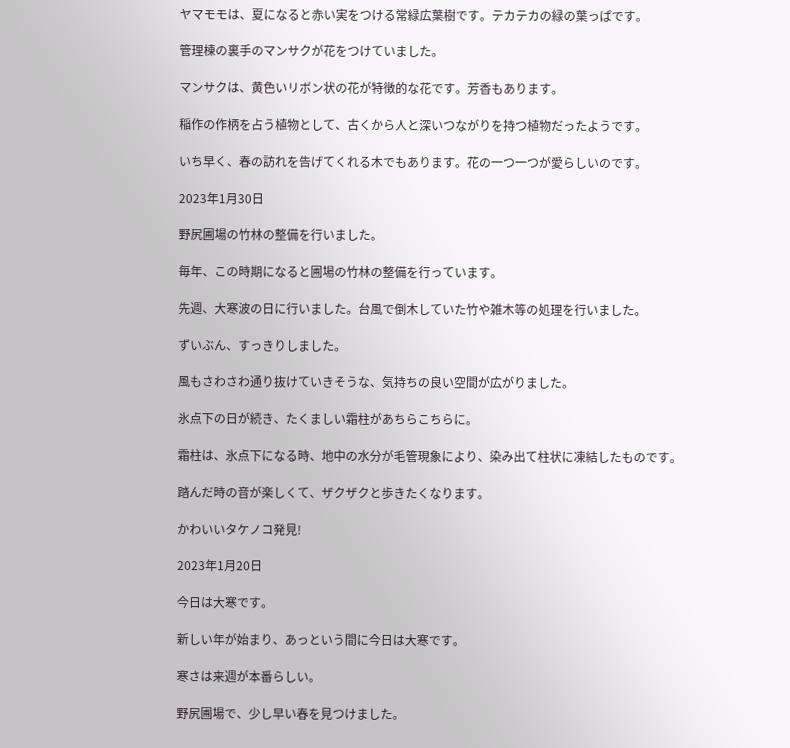ヤマモモは、夏になると赤い実をつける常緑広葉樹です。テカテカの緑の葉っぱです。

管理棟の裏手のマンサクが花をつけていました。

マンサクは、黄色いリボン状の花が特徴的な花です。芳香もあります。

稲作の作柄を占う植物として、古くから人と深いつながりを持つ植物だったようです。

いち早く、春の訪れを告げてくれる木でもあります。花の一つ一つが愛らしいのです。

2023年1月30日

野尻圃場の竹林の整備を行いました。

毎年、この時期になると圃場の竹林の整備を行っています。

先週、大寒波の日に行いました。台風で倒木していた竹や雑木等の処理を行いました。

ずいぶん、すっきりしました。

風もさわさわ通り抜けていきそうな、気持ちの良い空間が広がりました。

氷点下の日が続き、たくましい霜柱があちらこちらに。

霜柱は、氷点下になる時、地中の水分が毛管現象により、染み出て柱状に凍結したものです。

踏んだ時の音が楽しくて、ザクザクと歩きたくなります。

かわいいタケノコ発見!

2023年1月20日

今日は大寒です。

新しい年が始まり、あっという間に今日は大寒です。

寒さは来週が本番らしい。

野尻圃場で、少し早い春を見つけました。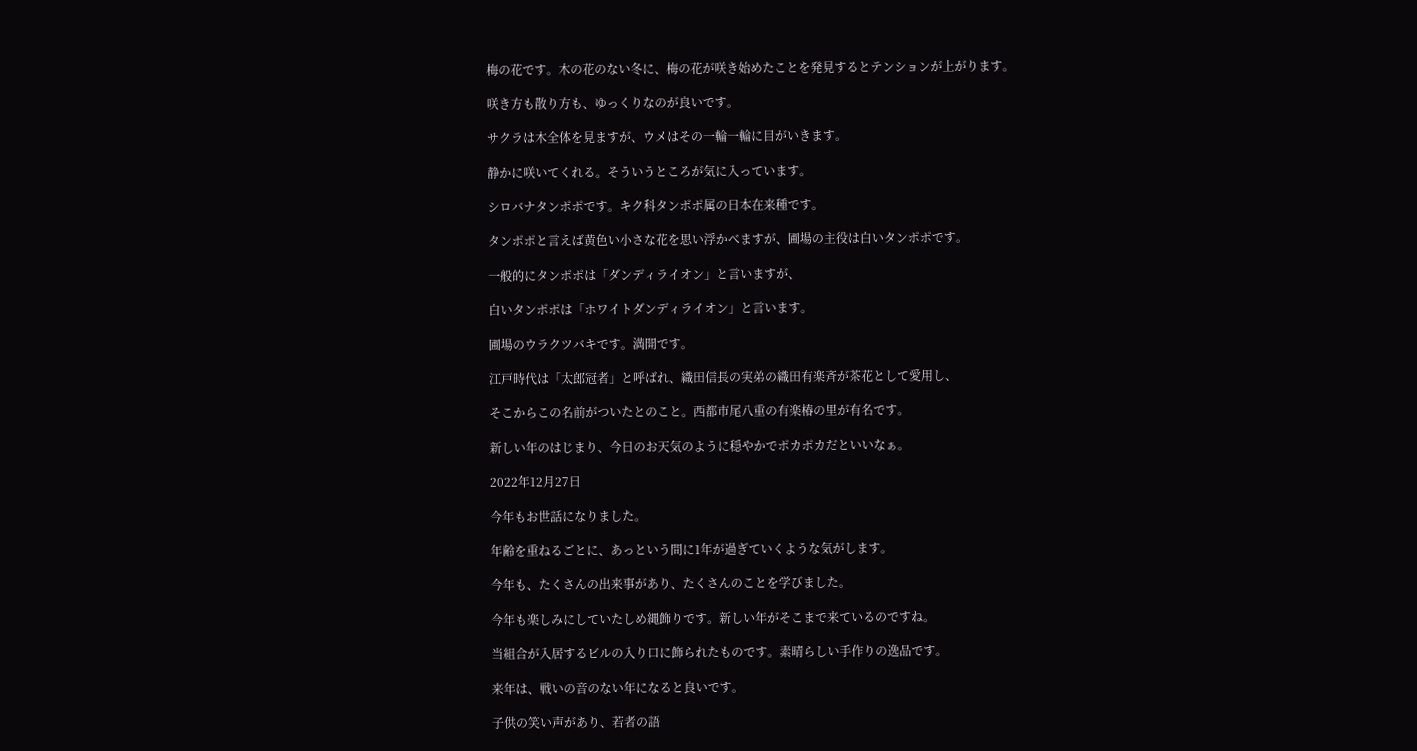梅の花です。木の花のない冬に、梅の花が咲き始めたことを発見するとテンションが上がります。

咲き方も散り方も、ゆっくりなのが良いです。

サクラは木全体を見ますが、ウメはその一輪一輪に目がいきます。

静かに咲いてくれる。そういうところが気に入っています。

シロバナタンポポです。キク科タンポポ属の日本在来種です。

タンポポと言えば黄色い小さな花を思い浮かべますが、圃場の主役は白いタンポポです。

一般的にタンポポは「ダンディライオン」と言いますが、

白いタンポポは「ホワイトダンディライオン」と言います。

圃場のウラクツバキです。満開です。

江戸時代は「太郎冠者」と呼ばれ、織田信長の実弟の織田有楽斉が茶花として愛用し、

そこからこの名前がついたとのこと。西都市尾八重の有楽椿の里が有名です。

新しい年のはじまり、今日のお天気のように穏やかでポカポカだといいなぁ。

2022年12月27日

今年もお世話になりました。

年齢を重ねるごとに、あっという間に1年が過ぎていくような気がします。

今年も、たくさんの出来事があり、たくさんのことを学びました。

今年も楽しみにしていたしめ縄飾りです。新しい年がそこまで来ているのですね。

当組合が入居するビルの入り口に飾られたものです。素晴らしい手作りの逸品です。

来年は、戦いの音のない年になると良いです。

子供の笑い声があり、若者の語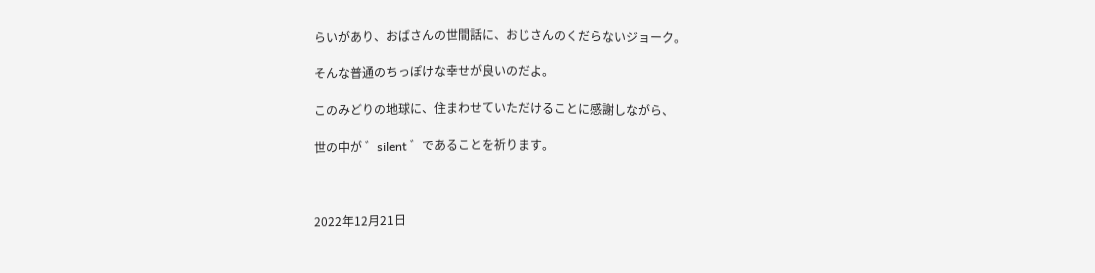らいがあり、おばさんの世間話に、おじさんのくだらないジョーク。

そんな普通のちっぽけな幸せが良いのだよ。

このみどりの地球に、住まわせていただけることに感謝しながら、

世の中が ゛silent ゛であることを祈ります。



2022年12月21日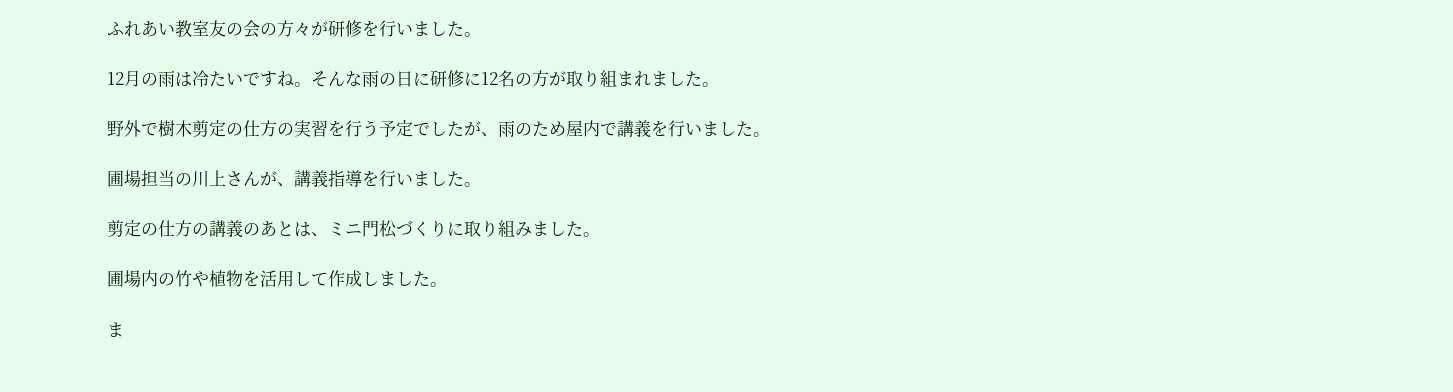ふれあい教室友の会の方々が研修を行いました。

12月の雨は冷たいですね。そんな雨の日に研修に12名の方が取り組まれました。

野外で樹木剪定の仕方の実習を行う予定でしたが、雨のため屋内で講義を行いました。

圃場担当の川上さんが、講義指導を行いました。

剪定の仕方の講義のあとは、ミニ門松づくりに取り組みました。

圃場内の竹や植物を活用して作成しました。

ま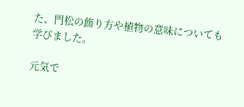た、門松の飾り方や植物の意味についても学びました。

元気で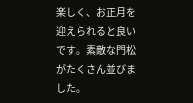楽しく、お正月を迎えられると良いです。素敵な門松がたくさん並びました。